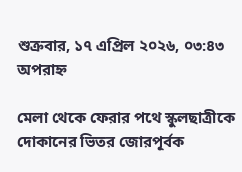শুক্রবার, ১৭ এপ্রিল ২০২৬, ০৩:৪৩ অপরাহ্ন

মেলা থেকে ফেরার পথে স্কুলছাত্রীকে দোকানের ভিতর জোরপূর্বক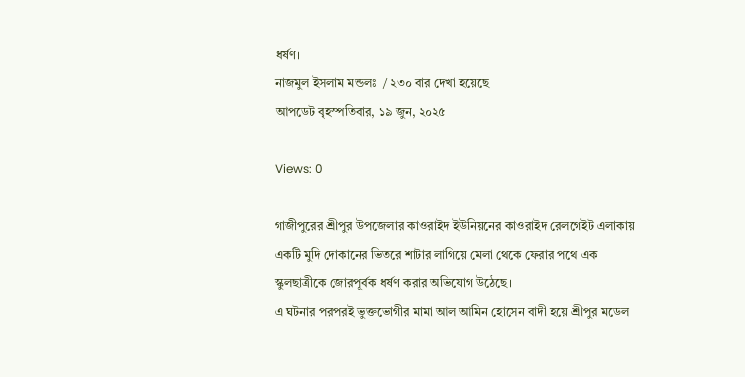ধর্ষণ।
নাজমুল ইসলাম মন্ডলঃ  / ২৩০ বার দেখা হয়েছে
আপডেট বৃহস্পতিবার, ১৯ জুন, ২০২৫

Views: 0

গাজীপুরের শ্রীপুর উপজেলার কাওরাইদ ইউনিয়নের কাওরাইদ রেলগেইট এলাকায় একটি মুদি দোকানের ভিতরে শাটার লাগিয়ে মেলা থেকে ফেরার পথে এক স্কুলছাত্রীকে জোরপূর্বক ধর্ষণ করার অভিযোগ উঠেছে।
এ ঘটনার পরপরই ভুক্তভোগীর মামা আল আমিন হোসেন বাদী হয়ে শ্রীপুর মডেল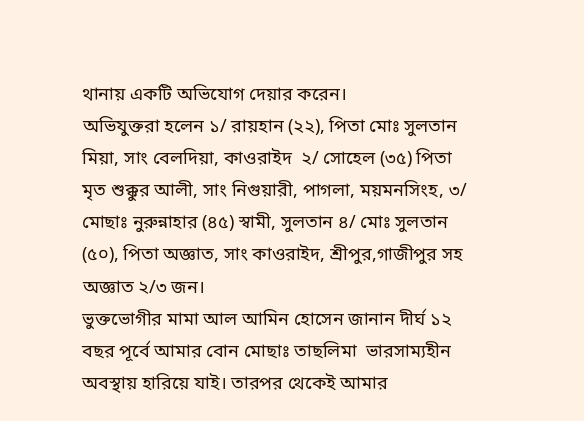থানায় একটি অভিযোগ দেয়ার করেন।
অভিযুক্তরা হলেন ১/ রায়হান (২২), পিতা মোঃ সুলতান মিয়া, সাং বেলদিয়া, কাওরাইদ  ২/ সোহেল (৩৫) পিতা মৃত শুক্কুর আলী, সাং নিগুয়ারী, পাগলা, ময়মনসিংহ, ৩/ মোছাঃ নুরুন্নাহার (৪৫) স্বামী, সুলতান ৪/ মোঃ সুলতান (৫০), পিতা অজ্ঞাত, সাং কাওরাইদ, শ্রীপুর,গাজীপুর সহ অজ্ঞাত ২/৩ জন।
ভুক্তভোগীর মামা আল আমিন হোসেন জানান দীর্ঘ ১২ বছর পূর্বে আমার বোন মোছাঃ তাছলিমা  ভারসাম্যহীন অবস্থায় হারিয়ে যাই। তারপর থেকেই আমার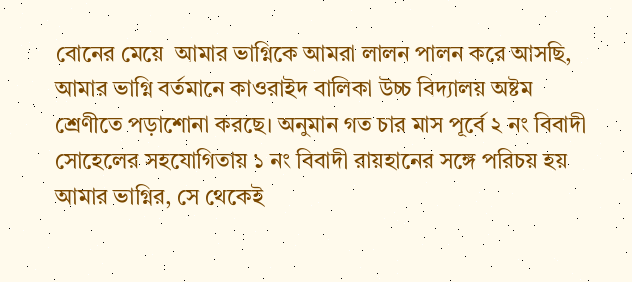বোনের মেয়ে  আমার ভাগ্নিকে আমরা লালন পালন করে আসছি, আমার ভাগ্নি বর্তমানে কাওরাইদ বালিকা উচ্চ বিদ্যালয় অষ্টম শ্রেণীতে পড়াশোনা করছে। অনুমান গত চার মাস পূর্বে ২ নং বিবাদী সোহেলের সহযোগিতায় ১ নং বিবাদী রায়হানের সঙ্গে পরিচয় হয় আমার ভাগ্নির, সে থেকেই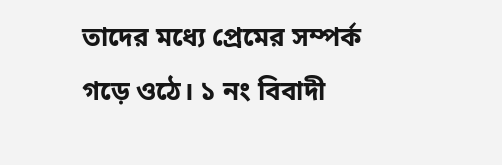তাদের মধ্যে প্রেমের সম্পর্ক গড়ে ওঠে। ১ নং বিবাদী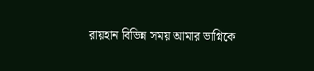রায়হান বিভিন্ন সময় আমার ভাগ্নিকে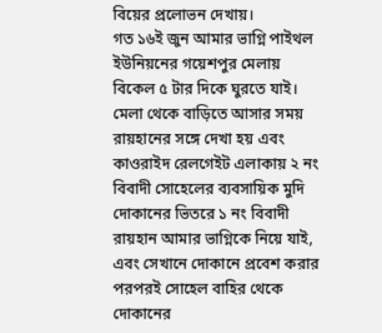বিয়ের প্রলোভন দেখায়।
গত ১৬ই জুন আমার ভাগ্নি পাইথল ইউনিয়নের গয়েশপুর মেলায় বিকেল ৫ টার দিকে ঘুরতে যাই। মেলা থেকে বাড়িতে আসার সময় রায়হানের সঙ্গে দেখা হয় এবং  কাওরাইদ রেলগেইট এলাকায় ২ নং বিবাদী সোহেলের ব্যবসায়িক মুদি দোকানের ভিতরে ১ নং বিবাদী রায়হান আমার ভাগ্নিকে নিয়ে যাই, এবং সেখানে দোকানে প্রবেশ করার পরপরই সোহেল বাহির থেকে দোকানের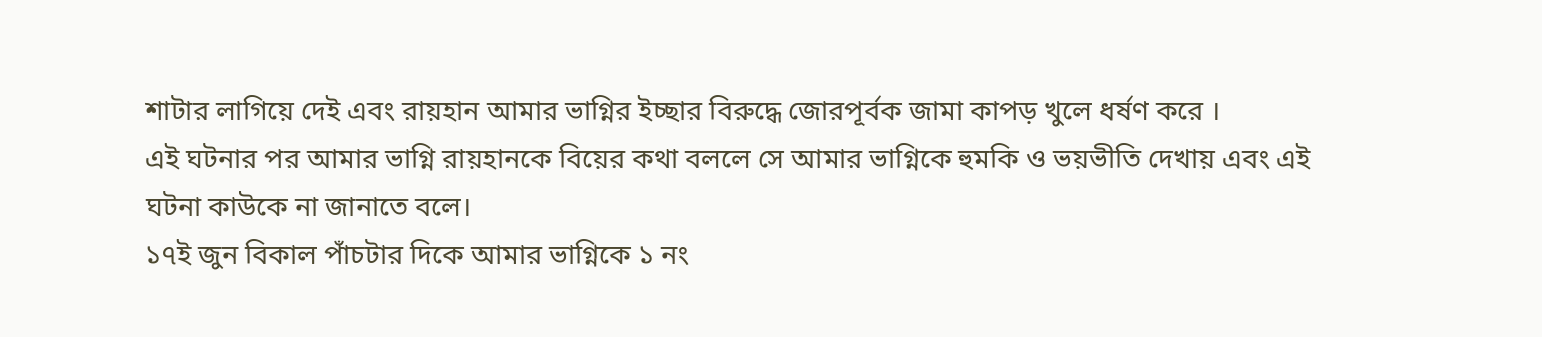শাটার লাগিয়ে দেই এবং রায়হান আমার ভাগ্নির ইচ্ছার বিরুদ্ধে জোরপূর্বক জামা কাপড় খুলে ধর্ষণ করে ।
এই ঘটনার পর আমার ভাগ্নি রায়হানকে বিয়ের কথা বললে সে আমার ভাগ্নিকে হুমকি ও ভয়ভীতি দেখায় এবং এই ঘটনা কাউকে না জানাতে বলে।
১৭ই জুন বিকাল পাঁচটার দিকে আমার ভাগ্নিকে ১ নং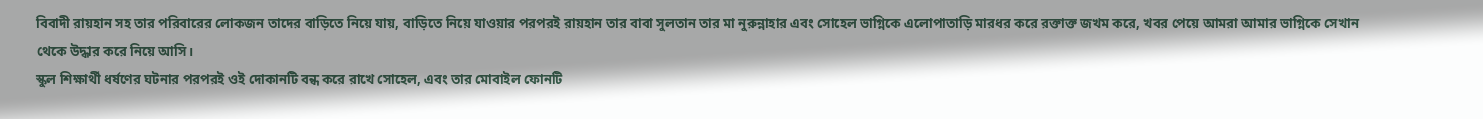বিবাদী রায়হান সহ তার পরিবারের লোকজন তাদের বাড়িতে নিয়ে যায়, বাড়িতে নিয়ে যাওয়ার পরপরই রায়হান তার বাবা সুলতান তার মা নুরুন্নাহার এবং সোহেল ভাগ্নিকে এলোপাতাড়ি মারধর করে রক্তাক্ত জখম করে, খবর পেয়ে আমরা আমার ভাগ্নিকে সেখান থেকে উদ্ধার করে নিয়ে আসি।
স্কুল শিক্ষার্থী ধর্ষণের ঘটনার পরপরই ওই দোকানটি বন্ধ করে রাখে সোহেল, এবং তার মোবাইল ফোনটি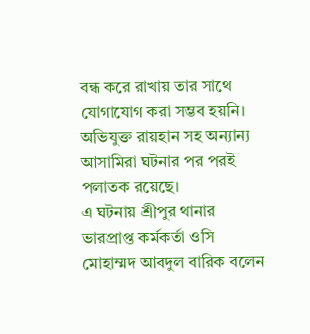বন্ধ করে রাখায় তার সাথে যোগাযোগ করা সম্ভব হয়নি।
অভিযুক্ত রায়হান সহ অন্যান্য আসামিরা ঘটনার পর পরই পলাতক রয়েছে।
এ ঘটনায় শ্রীপুর থানার ভারপ্রাপ্ত কর্মকর্তা ওসি মোহাম্মদ আবদুল বারিক বলেন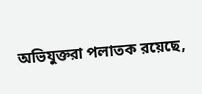অভিযুক্তরা পলাতক রয়েছে,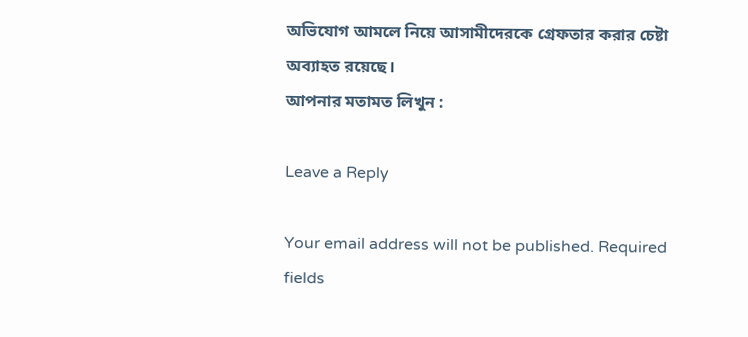অভিযোগ আমলে নিয়ে আসামীদেরকে গ্রেফতার করার চেষ্টা অব্যাহত রয়েছে।
আপনার মতামত লিখুন :

Leave a Reply

Your email address will not be published. Required fields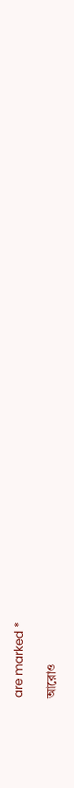are marked *

আরোও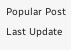Popular Post
Last Update